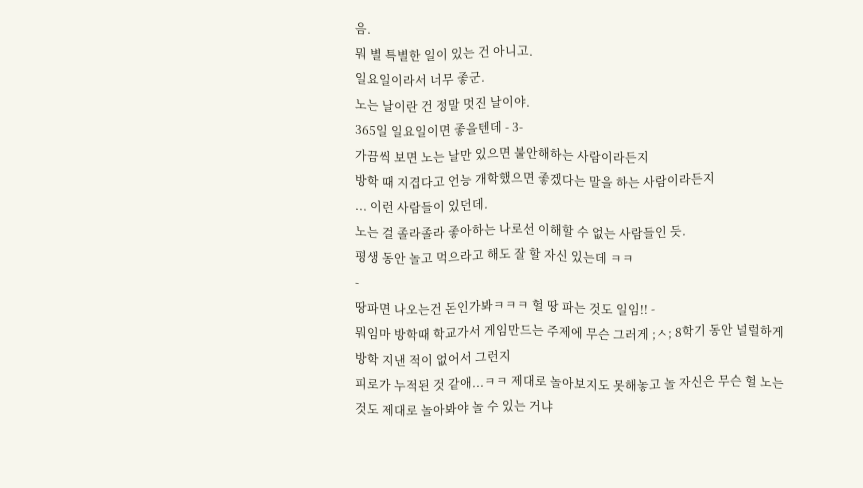음.
뭐 별 특별한 일이 있는 건 아니고.
일요일이라서 너무 좋군.
노는 날이란 건 정말 멋진 날이야.
365일 일요일이면 좋을텐데 - 3-
가끔씩 보면 노는 날만 있으면 불안해하는 사람이라든지
방학 때 지겹다고 언능 개학했으면 좋겠다는 말을 하는 사람이라든지
... 이런 사람들이 있던데.
노는 걸 졸라졸라 좋아하는 나로선 이해할 수 없는 사람들인 듯.
평생 동안 놀고 먹으라고 해도 잘 할 자신 있는데 ㅋㅋ
-
땅파면 나오는건 돈인가봐ㅋㅋㅋ 헐 땅 파는 것도 일임!! -
뭐임마 방학때 학교가서 게임만드는 주제에 무슨 그러게 ;ㅅ; 8학기 동안 널럴하게 방학 지낸 적이 없어서 그런지
피로가 누적된 것 같애...ㅋㅋ 제대로 놀아보지도 못해놓고 놀 자신은 무슨 헐 노는 것도 제대로 놀아봐야 놀 수 있는 거냐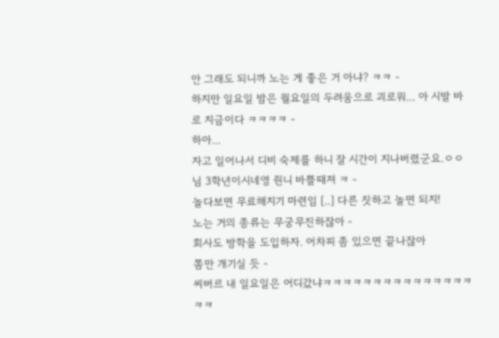안 그래도 되니까 노는 게 좋은 거 아냐? ㅋㅋ -
하지만 일요일 밤은 월요일의 두려움으로 괴로워... 아 시발 바로 지금이다 ㅋㅋㅋㅋ -
하아...
자고 일어나서 디비 숙제를 하니 잘 시간이 지나버렸군요.ㅇㅇ 님 3학년이시네영 줜니 바쁠때져 ㅋ -
놀다보면 무료해지기 마련임 [..] 다른 짓하고 놀면 되지!
노는 거의 종류는 무궁무진하잖아 -
회사도 방학을 도입하자. 어차피 좀 있으면 끝나잖아
쫌만 개기실 듯 -
씨버르 내 일요일은 어디갔냐ㅋㅋㅋㅋㅋㅋㅋㅋㅋㅋㅋㅋㅋㅋㅋㅋㅋ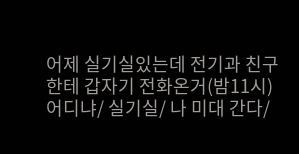어제 실기실있는데 전기과 친구한테 갑자기 전화온거(밤11시)
어디냐/ 실기실/ 나 미대 간다/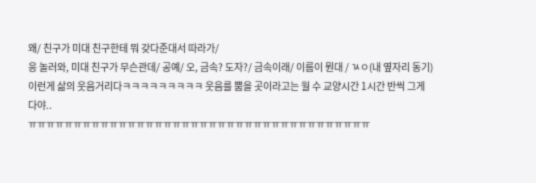왜/ 친구가 미대 친구한테 뭐 갖다준대서 따라가/
응 놀러와, 미대 친구가 무슨관데/ 공예/ 오, 금속? 도자?/ 금속이래/ 이름이 뭔대 / ㄳㅇ(내 옆자리 동기)
이런게 삶의 웃음거리다ㅋㅋㅋㅋㅋㅋㅋㅋㅋ 웃음를 뿜을 곳이라고는 월 수 교양시간 1시간 반씩 그게 다야..
ㅠㅠㅠㅠㅠㅠㅠㅠㅠㅠㅠㅠㅠㅠㅠㅠㅠㅠㅠㅠㅠㅠㅠㅠㅠㅠㅠㅠㅠㅠㅠㅠㅠㅠㅠㅠㅠㅠ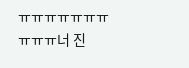ㅠㅠㅠㅠㅠㅠㅠㅠㅠㅠ너 진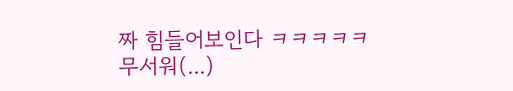짜 힘들어보인다 ㅋㅋㅋㅋㅋ
무서워(...)